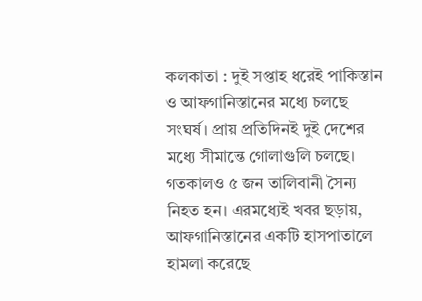কলকাতা : দুই সপ্তাহ ধরেই পাকিস্তান ও আফগানিস্তানের মধ্যে চলছে সংঘর্ষ। প্রায় প্রতিদিনই দুই দেশের মধ্যে সীমান্তে গোলাগুলি চলছে। গতকালও ৫ জন তালিবানী সৈন্য নিহত হন। এরমধ্যেই খবর ছড়ায়, আফগানিস্তানের একটি হাসপাতালে হামলা করেছে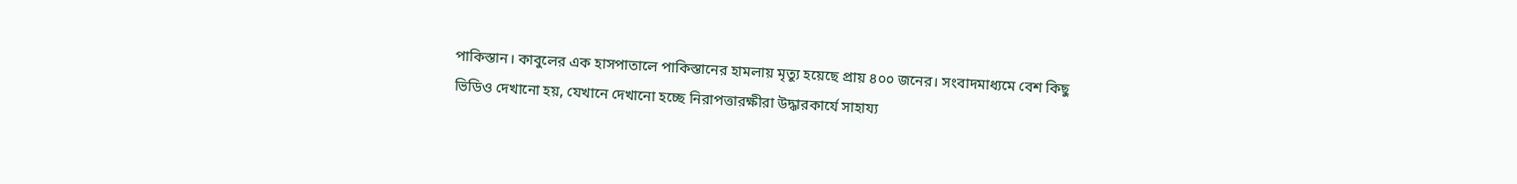পাকিস্তান। কাবুলের এক হাসপাতালে পাকিস্তানের হামলায় মৃত্যু হয়েছে প্রায় ৪০০ জনের। সংবাদমাধ্যমে বেশ কিছু ভিডিও দেখানো হয়, যেখানে দেখানো হচ্ছে নিরাপত্তারক্ষীরা উদ্ধারকার্যে সাহায্য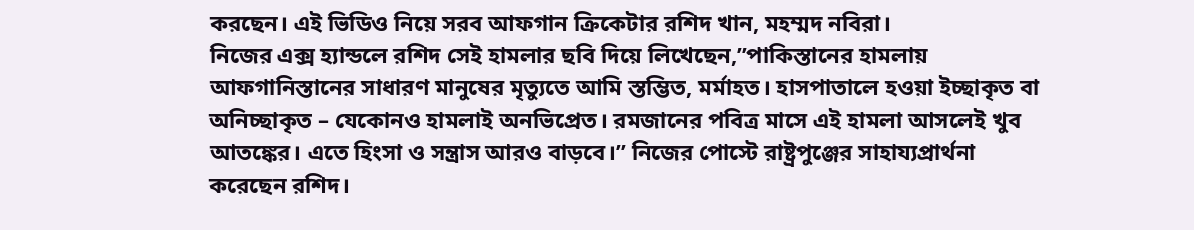করছেন। এই ভিডিও নিয়ে সরব আফগান ক্রিকেটার রশিদ খান, মহম্মদ নবিরা।
নিজের এক্স হ্যান্ডলে রশিদ সেই হামলার ছবি দিয়ে লিখেছেন,”পাকিস্তানের হামলায় আফগানিস্তানের সাধারণ মানুষের মৃত্যুতে আমি স্তম্ভিত, মর্মাহত। হাসপাতালে হওয়া ইচ্ছাকৃত বা অনিচ্ছাকৃত – যেকোনও হামলাই অনভিপ্রেত। রমজানের পবিত্র মাসে এই হামলা আসলেই খুব আতঙ্কের। এতে হিংসা ও সন্ত্রাস আরও বাড়বে।” নিজের পোস্টে রাষ্ট্রপুঞ্জের সাহায্যপ্রার্থনা করেছেন রশিদ।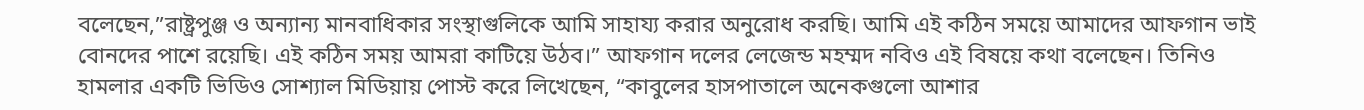বলেছেন,”রাষ্ট্রপুঞ্জ ও অন্যান্য মানবাধিকার সংস্থাগুলিকে আমি সাহায্য করার অনুরোধ করছি। আমি এই কঠিন সময়ে আমাদের আফগান ভাই বোনদের পাশে রয়েছি। এই কঠিন সময় আমরা কাটিয়ে উঠব।” আফগান দলের লেজেন্ড মহম্মদ নবিও এই বিষয়ে কথা বলেছেন। তিনিও হামলার একটি ভিডিও সোশ্যাল মিডিয়ায় পোস্ট করে লিখেছেন, “কাবুলের হাসপাতালে অনেকগুলো আশার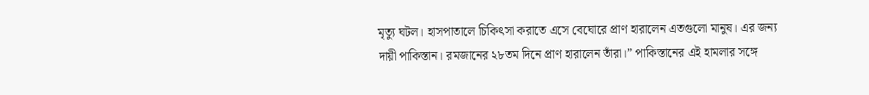মৃত্যু ঘটল। হাসপাতালে চিকিৎসা করাতে এসে বেঘোরে প্রাণ হারালেন এতগুলো মানুষ। এর জন্য দায়ী পাকিস্তান। রমজানের ২৮তম দিনে প্রাণ হারালেন তাঁরা।” পাকিস্তানের এই হামলার সঙ্গে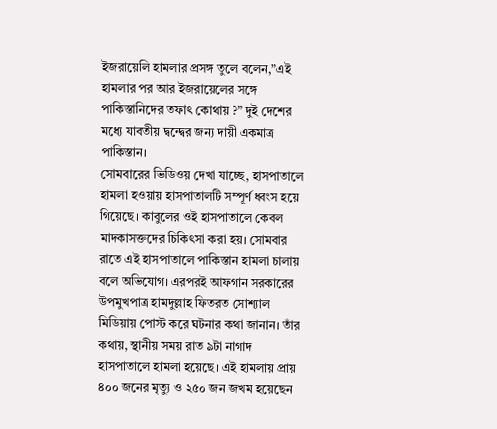ইজরায়েলি হামলার প্রসঙ্গ তুলে বলেন,”এই হামলার পর আর ইজরায়েলের সঙ্গে পাকিস্তানিদের তফাৎ কোথায় ?” দুই দেশের মধ্যে যাবতীয় দ্বন্দ্বের জন্য দায়ী একমাত্র পাকিস্তান।
সোমবারের ভিডিওয় দেখা যাচ্ছে, হাসপাতালে হামলা হওয়ায় হাসপাতালটি সম্পূর্ণ ধ্বংস হয়ে গিয়েছে। কাবুলের ওই হাসপাতালে কেবল মাদকাসক্তদের চিকিৎসা করা হয়। সোমবার রাতে এই হাসপাতালে পাকিস্তান হামলা চালায় বলে অভিযোগ। এরপরই আফগান সরকারের উপমুখপাত্র হামদুল্লাহ ফিতরত সোশ্যাল মিডিয়ায় পোস্ট করে ঘটনার কথা জানান। তাঁর কথায়, স্থানীয় সময় রাত ৯টা নাগাদ হাসপাতালে হামলা হয়েছে। এই হামলায় প্রায় ৪০০ জনের মৃত্যু ও ২৫০ জন জখম হয়েছেন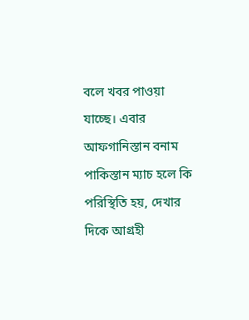বলে খবর পাওয়া যাচ্ছে। এবার আফগানিস্তান বনাম পাকিস্তান ম্যাচ হলে কি পরিস্থিতি হয়, দেখার দিকে আগ্রহী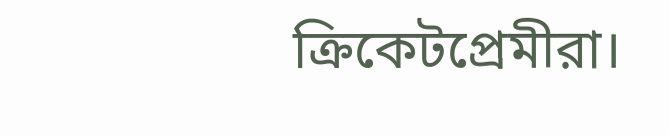ক্রিকেটপ্রেমীরা।